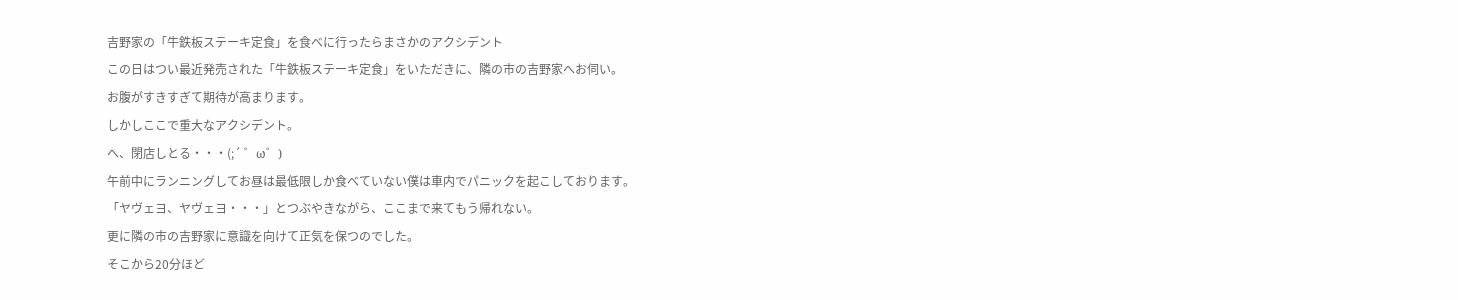吉野家の「牛鉄板ステーキ定食」を食べに行ったらまさかのアクシデント
この日はつい最近発売された「牛鉄板ステーキ定食」をいただきに、隣の市の吉野家へお伺い。
お腹がすきすぎて期待が高まります。
しかしここで重大なアクシデント。
へ、閉店しとる・・・(;´ ゜ω゜)
午前中にランニングしてお昼は最低限しか食べていない僕は車内でパニックを起こしております。
「ヤヴェヨ、ヤヴェヨ・・・」とつぶやきながら、ここまで来てもう帰れない。
更に隣の市の吉野家に意識を向けて正気を保つのでした。
そこから20分ほど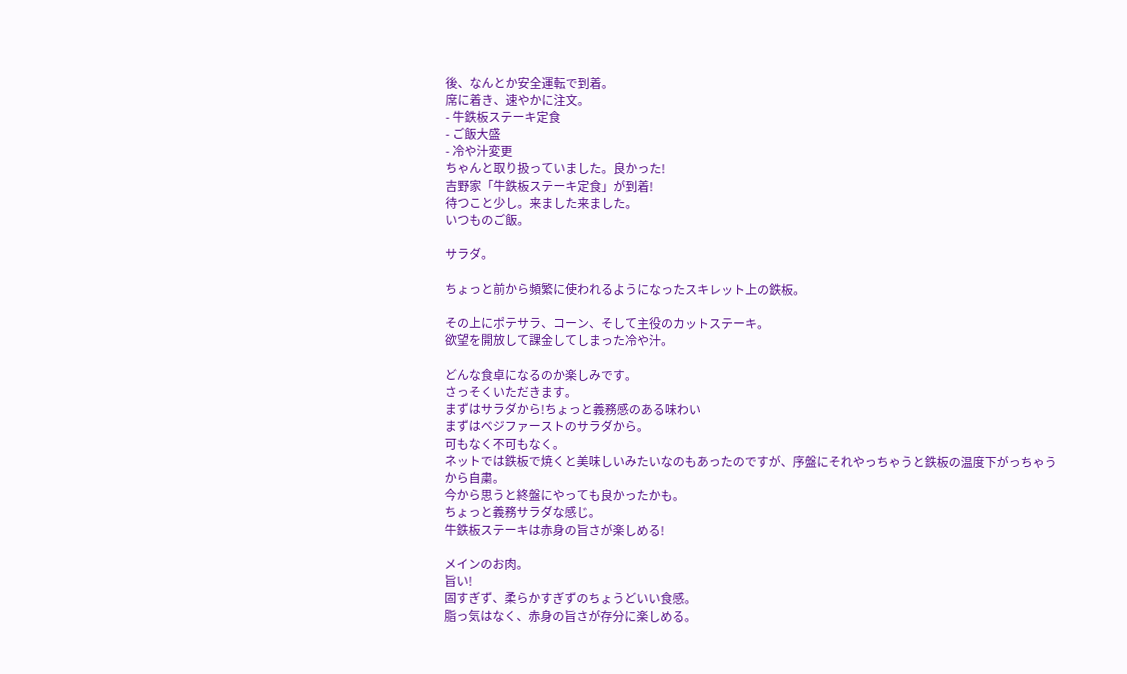後、なんとか安全運転で到着。
席に着き、速やかに注文。
- 牛鉄板ステーキ定食
- ご飯大盛
- 冷や汁変更
ちゃんと取り扱っていました。良かった!
吉野家「牛鉄板ステーキ定食」が到着!
待つこと少し。来ました来ました。
いつものご飯。

サラダ。

ちょっと前から頻繁に使われるようになったスキレット上の鉄板。

その上にポテサラ、コーン、そして主役のカットステーキ。
欲望を開放して課金してしまった冷や汁。

どんな食卓になるのか楽しみです。
さっそくいただきます。
まずはサラダから!ちょっと義務感のある味わい
まずはベジファーストのサラダから。
可もなく不可もなく。
ネットでは鉄板で焼くと美味しいみたいなのもあったのですが、序盤にそれやっちゃうと鉄板の温度下がっちゃうから自粛。
今から思うと終盤にやっても良かったかも。
ちょっと義務サラダな感じ。
牛鉄板ステーキは赤身の旨さが楽しめる!

メインのお肉。
旨い!
固すぎず、柔らかすぎずのちょうどいい食感。
脂っ気はなく、赤身の旨さが存分に楽しめる。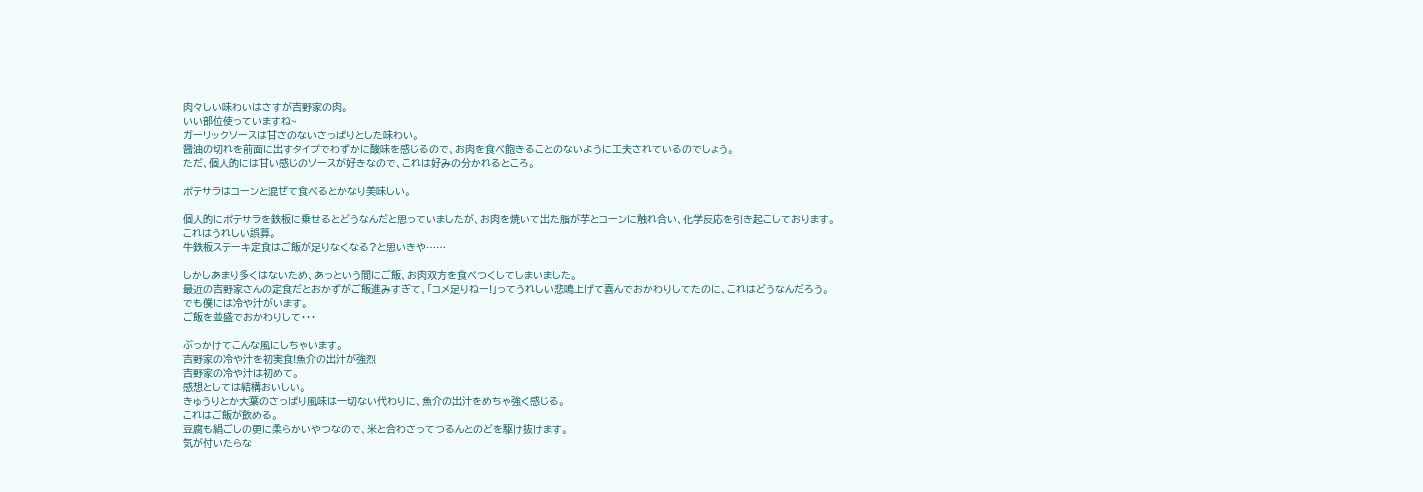肉々しい味わいはさすが吉野家の肉。
いい部位使っていますね~
ガーリックソースは甘さのないさっぱりとした味わい。
醤油の切れを前面に出すタイプでわずかに酸味を感じるので、お肉を食べ飽きることのないように工夫されているのでしょう。
ただ、個人的には甘い感じのソースが好きなので、これは好みの分かれるところ。

ポテサラはコーンと混ぜて食べるとかなり美味しい。

個人的にポテサラを鉄板に乗せるとどうなんだと思っていましたが、お肉を焼いて出た脂が芋とコーンに触れ合い、化学反応を引き起こしております。
これはうれしい誤算。
牛鉄板ステーキ定食はご飯が足りなくなる?と思いきや……

しかしあまり多くはないため、あっという間にご飯、お肉双方を食べつくしてしまいました。
最近の吉野家さんの定食だとおかずがご飯進みすぎて、「コメ足りねー!」ってうれしい悲鳴上げて喜んでおかわりしてたのに、これはどうなんだろう。
でも僕には冷や汁がいます。
ご飯を並盛でおかわりして・・・

ぶっかけてこんな風にしちゃいます。
吉野家の冷や汁を初実食!魚介の出汁が強烈
吉野家の冷や汁は初めて。
感想としては結構おいしい。
きゅうりとか大葉のさっぱり風味は一切ない代わりに、魚介の出汁をめちゃ強く感じる。
これはご飯が飲める。
豆腐も絹ごしの更に柔らかいやつなので、米と合わさってつるんとのどを駆け抜けます。
気が付いたらな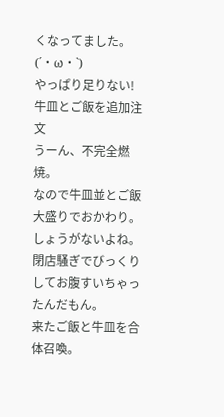くなってました。(´・ω・`)
やっぱり足りない!牛皿とご飯を追加注文
うーん、不完全燃焼。
なので牛皿並とご飯大盛りでおかわり。
しょうがないよね。
閉店騒ぎでびっくりしてお腹すいちゃったんだもん。
来たご飯と牛皿を合体召喚。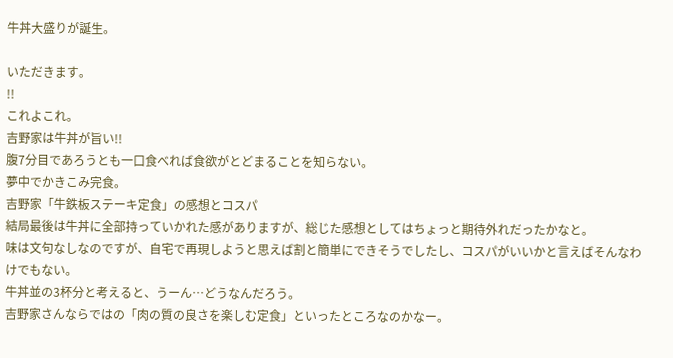牛丼大盛りが誕生。

いただきます。
!!
これよこれ。
吉野家は牛丼が旨い!!
腹7分目であろうとも一口食べれば食欲がとどまることを知らない。
夢中でかきこみ完食。
吉野家「牛鉄板ステーキ定食」の感想とコスパ
結局最後は牛丼に全部持っていかれた感がありますが、総じた感想としてはちょっと期待外れだったかなと。
味は文句なしなのですが、自宅で再現しようと思えば割と簡単にできそうでしたし、コスパがいいかと言えばそんなわけでもない。
牛丼並の3杯分と考えると、うーん…どうなんだろう。
吉野家さんならではの「肉の質の良さを楽しむ定食」といったところなのかなー。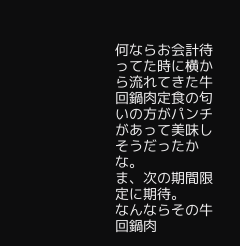何ならお会計待ってた時に横から流れてきた牛回鍋肉定食の匂いの方がパンチがあって美味しそうだったかな。
ま、次の期間限定に期待。
なんならその牛回鍋肉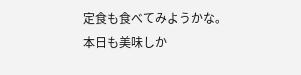定食も食べてみようかな。
本日も美味しか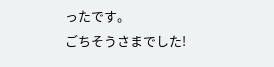ったです。
ごちそうさまでした!